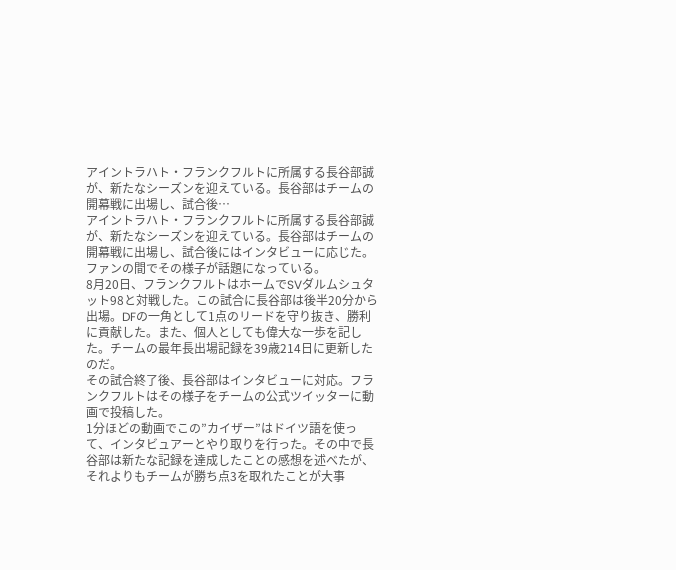アイントラハト・フランクフルトに所属する長谷部誠が、新たなシーズンを迎えている。長谷部はチームの開幕戦に出場し、試合後…
アイントラハト・フランクフルトに所属する長谷部誠が、新たなシーズンを迎えている。長谷部はチームの開幕戦に出場し、試合後にはインタビューに応じた。ファンの間でその様子が話題になっている。
8月20日、フランクフルトはホームでSVダルムシュタット98と対戦した。この試合に長谷部は後半20分から出場。DFの一角として1点のリードを守り抜き、勝利に貢献した。また、個人としても偉大な一歩を記した。チームの最年長出場記録を39歳214日に更新したのだ。
その試合終了後、長谷部はインタビューに対応。フランクフルトはその様子をチームの公式ツイッターに動画で投稿した。
1分ほどの動画でこの”カイザー”はドイツ語を使って、インタビュアーとやり取りを行った。その中で長谷部は新たな記録を達成したことの感想を述べたが、それよりもチームが勝ち点3を取れたことが大事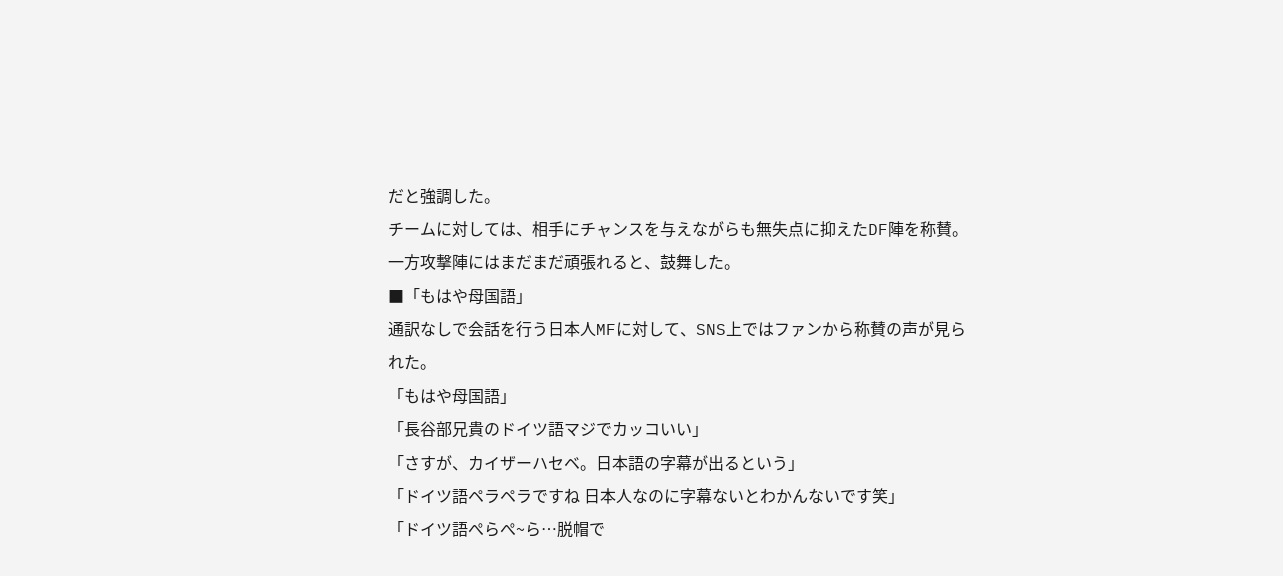だと強調した。
チームに対しては、相手にチャンスを与えながらも無失点に抑えたDF陣を称賛。一方攻撃陣にはまだまだ頑張れると、鼓舞した。
■「もはや母国語」
通訳なしで会話を行う日本人MFに対して、SNS上ではファンから称賛の声が見られた。
「もはや母国語」
「長谷部兄貴のドイツ語マジでカッコいい」
「さすが、カイザーハセベ。日本語の字幕が出るという」
「ドイツ語ペラペラですね 日本人なのに字幕ないとわかんないです笑」
「ドイツ語ぺらぺ~ら…脱帽で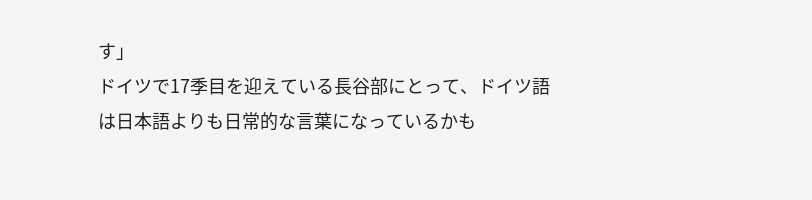す」
ドイツで17季目を迎えている長谷部にとって、ドイツ語は日本語よりも日常的な言葉になっているかも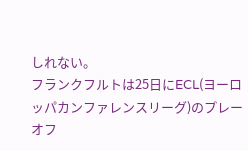しれない。
フランクフルトは25日にECL(ヨーロッパカンファレンスリーグ)のプレーオフ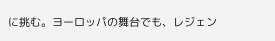に挑む。ヨーロッパの舞台でも、レジェン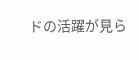ドの活躍が見ら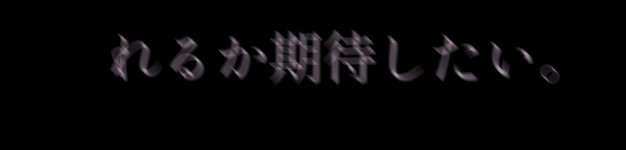れるか期待したい。